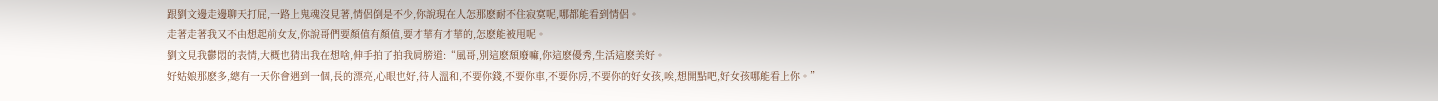跟劉文邊走邊聊天打屁,一路上鬼魂沒見著,情侶倒是不少,你說現在人怎那麽耐不住寂寞呢,哪都能看到情侶。
走著走著我又不由想起前女友,你說哥們要顏值有顏值,要才華有才華的,怎麽能被甩呢。
劉文見我鬱悶的表情,大概也猜出我在想啥,伸手拍了拍我肩膀道:“風哥,別這麽頹廢嘛,你這麽優秀,生活這麽美好。
好姑娘那麽多,總有一天你會遇到一個,長的漂亮,心眼也好,待人溫和,不要你錢,不要你車,不要你房,不要你的好女孩,唉,想開點吧,好女孩哪能看上你。”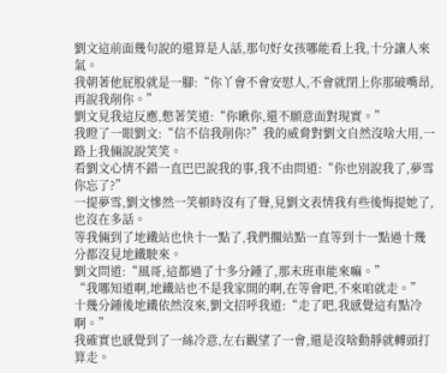劉文這前面幾句說的還算是人話,那句好女孩哪能看上我,十分讓人來氣。
我朝著他屁股就是一腳:“你丫會不會安慰人,不會就閉上你那破嘴昂,再說我削你。”
劉文見我這反應,憋著笑道:“你瞅你,還不願意面對現實。”
我瞪了一眼劉文:“信不信我削你?”我的威脅對劉文自然沒啥大用,一路上我倆說說笑笑。
看劉文心情不錯一直巴巴說我的事,我不由問道:“你也別說我了,夢雪你忘了?”
一提夢雪,劉文慘然一笑頓時沒有了聲,見劉文表情我有些後悔提她了,也沒在多話。
等我倆到了地鐵站也快十一點了,我們擱站點一直等到十一點過十幾分都沒見地鐵駛來。
劉文問道:“風哥,這都過了十多分鍾了,那末班車能來嘛。”
“我哪知道啊,地鐵站也不是我家開的啊,在等會吧,不來咱就走。”
十幾分鍾後地鐵依然沒來,劉文招呼我道:“走了吧,我感覺這有點冷啊。”
我確實也感覺到了一絲冷意,左右觀望了一會,還是沒啥動靜就轉頭打算走。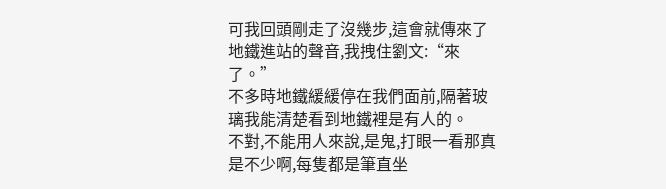可我回頭剛走了沒幾步,這會就傳來了地鐵進站的聲音,我拽住劉文:“來了。”
不多時地鐵緩緩停在我們面前,隔著玻璃我能清楚看到地鐵裡是有人的。
不對,不能用人來說,是鬼,打眼一看那真是不少啊,每隻都是筆直坐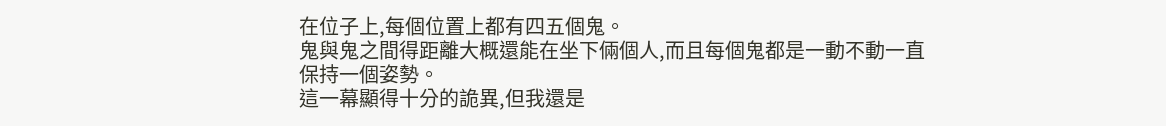在位子上,每個位置上都有四五個鬼。
鬼與鬼之間得距離大概還能在坐下倆個人,而且每個鬼都是一動不動一直保持一個姿勢。
這一幕顯得十分的詭異,但我還是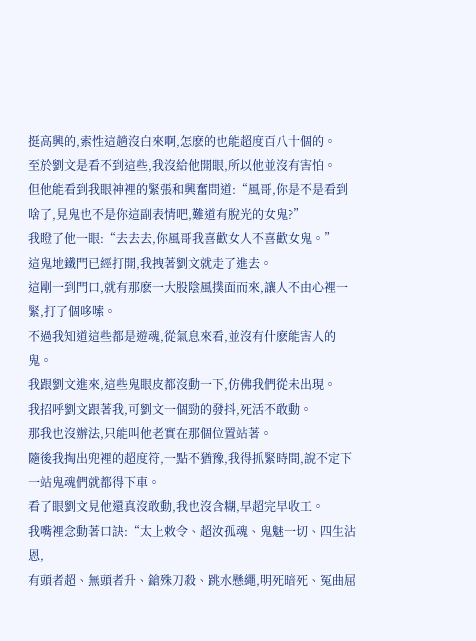挺高興的,索性這趟沒白來啊,怎麽的也能超度百八十個的。
至於劉文是看不到這些,我沒給他開眼,所以他並沒有害怕。
但他能看到我眼神裡的緊張和興奮問道:“風哥,你是不是看到啥了,見鬼也不是你這副表情吧,難道有脫光的女鬼?”
我瞪了他一眼:“去去去,你風哥我喜歡女人不喜歡女鬼。”
這鬼地鐵門已經打開,我拽著劉文就走了進去。
這剛一到門口,就有那麽一大股陰風撲面而來,讓人不由心裡一緊,打了個哆嗦。
不過我知道這些都是遊魂,從氣息來看,並沒有什麽能害人的鬼。
我跟劉文進來,這些鬼眼皮都沒動一下,仿佛我們從未出現。
我招呼劉文跟著我,可劉文一個勁的發抖,死活不敢動。
那我也沒辦法,只能叫他老實在那個位置站著。
隨後我掏出兜裡的超度符,一點不猶豫,我得抓緊時間,說不定下一站鬼魂們就都得下車。
看了眼劉文見他還真沒敢動,我也沒含糊,早超完早收工。
我嘴裡念動著口訣:“太上敕令、超汝孤魂、鬼魅一切、四生沾恩,
有頭者超、無頭者升、鎗殊刀殺、跳水懸繩,明死暗死、冤曲屈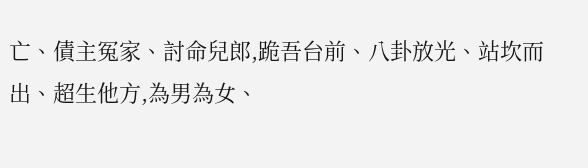亡、債主冤家、討命兒郎,跪吾台前、八卦放光、站坎而出、超生他方,為男為女、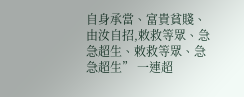自身承當、富貴貧賤、由汝自招,敕救等眾、急急超生、敕救等眾、急急超生” 一連超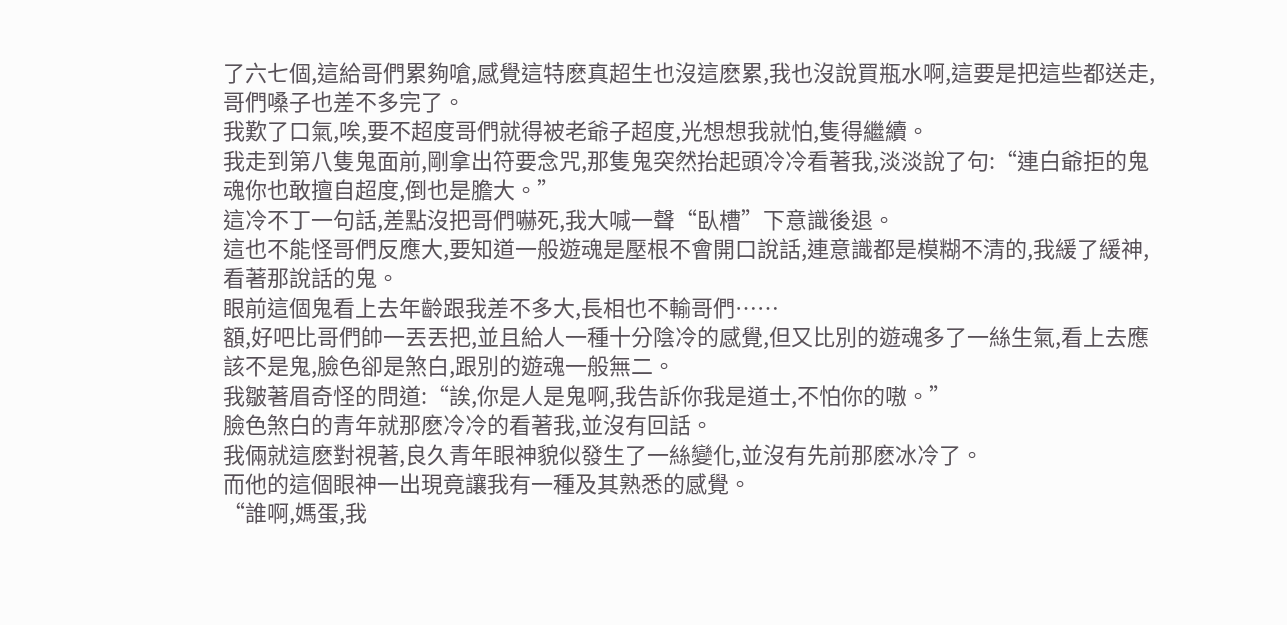了六七個,這給哥們累夠嗆,感覺這特麽真超生也沒這麽累,我也沒說買瓶水啊,這要是把這些都送走,哥們嗓子也差不多完了。
我歎了口氣,唉,要不超度哥們就得被老爺子超度,光想想我就怕,隻得繼續。
我走到第八隻鬼面前,剛拿出符要念咒,那隻鬼突然抬起頭冷冷看著我,淡淡說了句:“連白爺拒的鬼魂你也敢擅自超度,倒也是膽大。”
這冷不丁一句話,差點沒把哥們嚇死,我大喊一聲“臥槽”下意識後退。
這也不能怪哥們反應大,要知道一般遊魂是壓根不會開口說話,連意識都是模糊不清的,我緩了緩神,看著那說話的鬼。
眼前這個鬼看上去年齡跟我差不多大,長相也不輸哥們……
額,好吧比哥們帥一丟丟把,並且給人一種十分陰冷的感覺,但又比別的遊魂多了一絲生氣,看上去應該不是鬼,臉色卻是煞白,跟別的遊魂一般無二。
我皺著眉奇怪的問道:“誒,你是人是鬼啊,我告訴你我是道士,不怕你的嗷。”
臉色煞白的青年就那麽冷冷的看著我,並沒有回話。
我倆就這麽對視著,良久青年眼神貌似發生了一絲變化,並沒有先前那麽冰冷了。
而他的這個眼神一出現竟讓我有一種及其熟悉的感覺。
“誰啊,媽蛋,我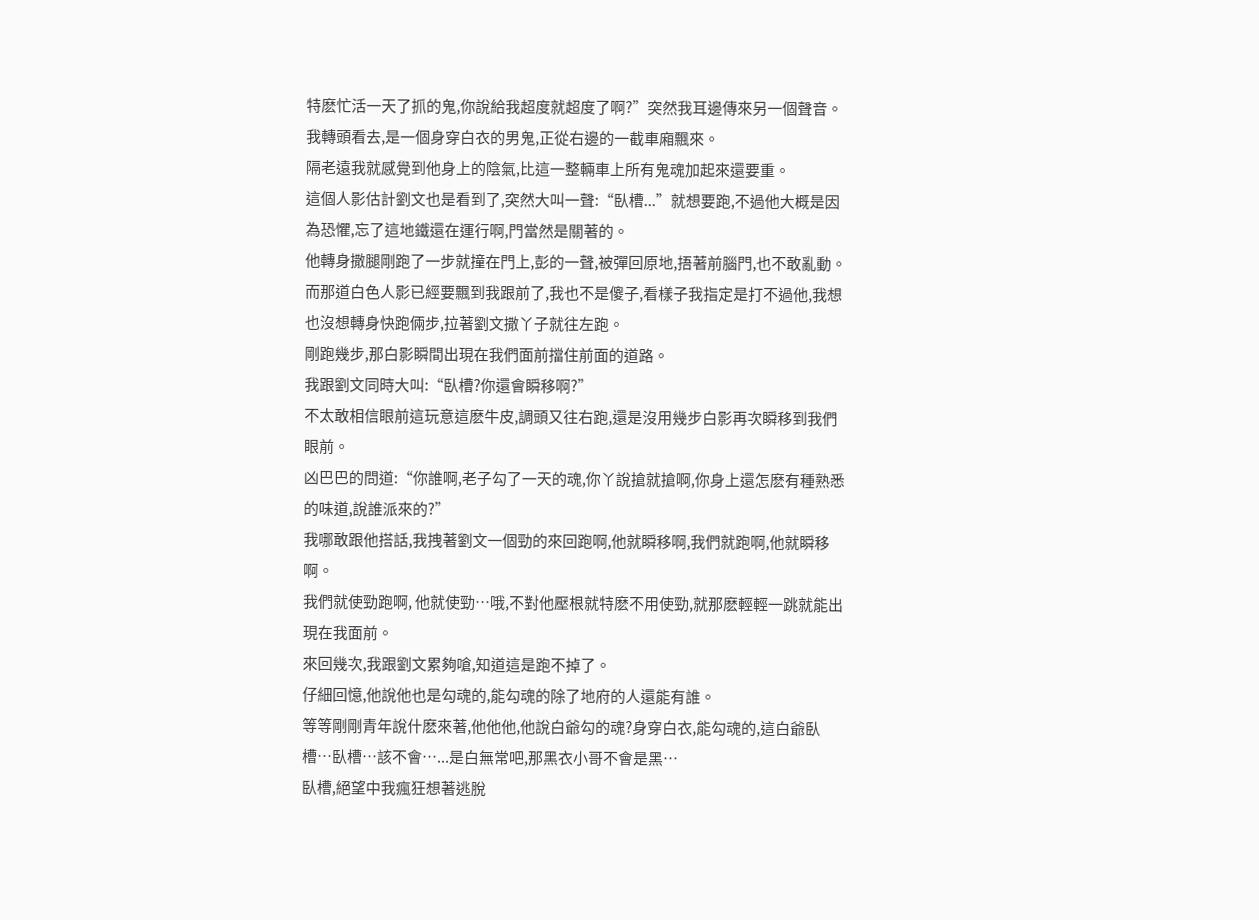特麽忙活一天了抓的鬼,你說給我超度就超度了啊?”突然我耳邊傳來另一個聲音。
我轉頭看去,是一個身穿白衣的男鬼,正從右邊的一截車廂飄來。
隔老遠我就感覺到他身上的陰氣,比這一整輛車上所有鬼魂加起來還要重。
這個人影估計劉文也是看到了,突然大叫一聲:“臥槽...”就想要跑,不過他大概是因為恐懼,忘了這地鐵還在運行啊,門當然是關著的。
他轉身撒腿剛跑了一步就撞在門上,彭的一聲,被彈回原地,捂著前腦門,也不敢亂動。
而那道白色人影已經要飄到我跟前了,我也不是傻子,看樣子我指定是打不過他,我想也沒想轉身快跑倆步,拉著劉文撒丫子就往左跑。
剛跑幾步,那白影瞬間出現在我們面前擋住前面的道路。
我跟劉文同時大叫:“臥槽?你還會瞬移啊?”
不太敢相信眼前這玩意這麽牛皮,調頭又往右跑,還是沒用幾步白影再次瞬移到我們眼前。
凶巴巴的問道:“你誰啊,老子勾了一天的魂,你丫說搶就搶啊,你身上還怎麽有種熟悉的味道,說誰派來的?”
我哪敢跟他搭話,我拽著劉文一個勁的來回跑啊,他就瞬移啊,我們就跑啊,他就瞬移啊。
我們就使勁跑啊, 他就使勁…哦,不對他壓根就特麽不用使勁,就那麽輕輕一跳就能出現在我面前。
來回幾次,我跟劉文累夠嗆,知道這是跑不掉了。
仔細回憶,他說他也是勾魂的,能勾魂的除了地府的人還能有誰。
等等剛剛青年說什麽來著,他他他,他說白爺勾的魂?身穿白衣,能勾魂的,這白爺臥槽…臥槽…該不會…...是白無常吧,那黑衣小哥不會是黑…
臥槽,絕望中我瘋狂想著逃脫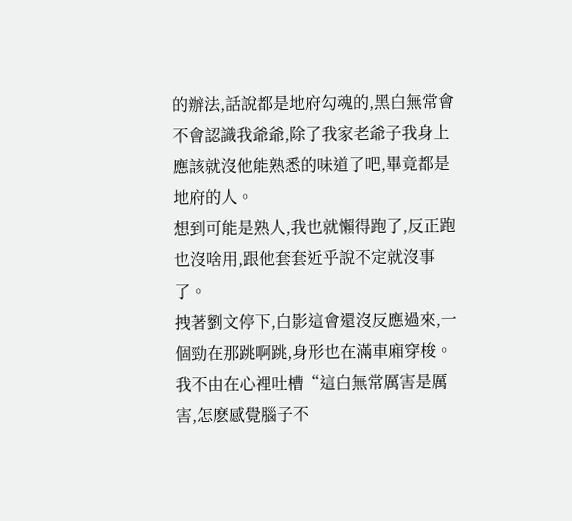的辦法,話說都是地府勾魂的,黑白無常會不會認識我爺爺,除了我家老爺子我身上應該就沒他能熟悉的味道了吧,畢竟都是地府的人。
想到可能是熟人,我也就懶得跑了,反正跑也沒啥用,跟他套套近乎說不定就沒事了。
拽著劉文停下,白影這會還沒反應過來,一個勁在那跳啊跳,身形也在滿車廂穿梭。
我不由在心裡吐槽“這白無常厲害是厲害,怎麽感覺腦子不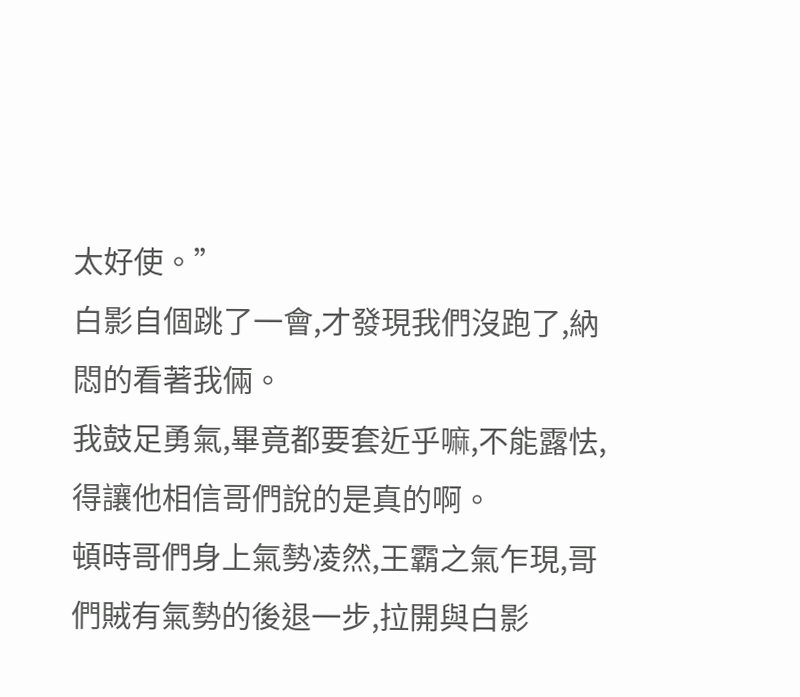太好使。”
白影自個跳了一會,才發現我們沒跑了,納悶的看著我倆。
我鼓足勇氣,畢竟都要套近乎嘛,不能露怯,得讓他相信哥們說的是真的啊。
頓時哥們身上氣勢凌然,王霸之氣乍現,哥們賊有氣勢的後退一步,拉開與白影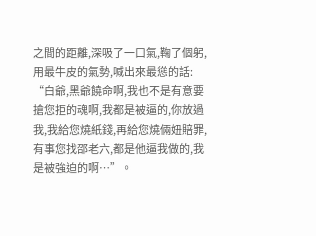之間的距離,深吸了一口氣,鞠了個躬,用最牛皮的氣勢,喊出來最慫的話:
“白爺,黑爺饒命啊,我也不是有意要搶您拒的魂啊,我都是被逼的,你放過我,我給您燒紙錢,再給您燒倆妞賠罪,有事您找邵老六,都是他逼我做的,我是被強迫的啊…”。